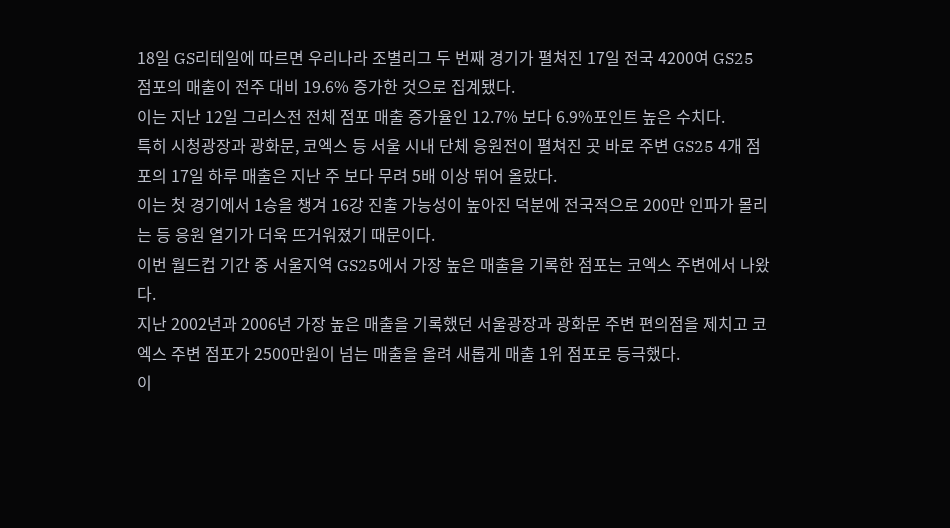18일 GS리테일에 따르면 우리나라 조별리그 두 번째 경기가 펼쳐진 17일 전국 4200여 GS25 점포의 매출이 전주 대비 19.6% 증가한 것으로 집계됐다.
이는 지난 12일 그리스전 전체 점포 매출 증가율인 12.7% 보다 6.9%포인트 높은 수치다.
특히 시청광장과 광화문, 코엑스 등 서울 시내 단체 응원전이 펼쳐진 곳 바로 주변 GS25 4개 점포의 17일 하루 매출은 지난 주 보다 무려 5배 이상 뛰어 올랐다.
이는 첫 경기에서 1승을 챙겨 16강 진출 가능성이 높아진 덕분에 전국적으로 200만 인파가 몰리는 등 응원 열기가 더욱 뜨거워졌기 때문이다.
이번 월드컵 기간 중 서울지역 GS25에서 가장 높은 매출을 기록한 점포는 코엑스 주변에서 나왔다.
지난 2002년과 2006년 가장 높은 매출을 기록했던 서울광장과 광화문 주변 편의점을 제치고 코엑스 주변 점포가 2500만원이 넘는 매출을 올려 새롭게 매출 1위 점포로 등극했다.
이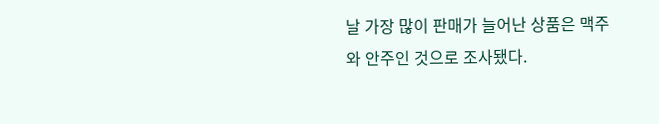날 가장 많이 판매가 늘어난 상품은 맥주와 안주인 것으로 조사됐다.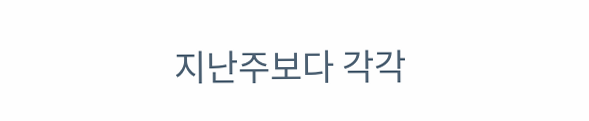지난주보다 각각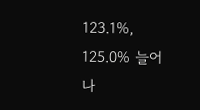123.1%, 125.0% 늘어나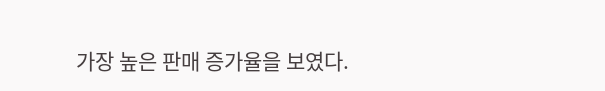가장 높은 판매 증가율을 보였다.